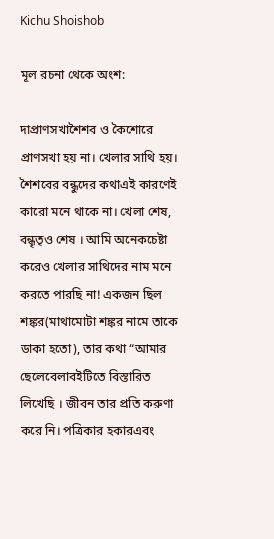Kichu Shoishob

মূল রচনা থেকে অংশ:

দাপ্রাণসখাশৈশব ও কৈশোরে প্রাণসখা হয় না। খেলার সাথি হয়। শৈশবের বন্ধুদের কথাএই কারণেই কারো মনে থাকে না। খেলা শেষ, বন্ধৃতৃও শেষ । আমি অনেকচেষ্টা করেও খেলার সাথিদের নাম মনে করতে পারছি না! একজন ছিল শঙ্কর(মাথামোটা শঙ্কর নামে তাকে ডাকা হতো), তার কথা “আমার ছেলেবেলাবইটিতে বিস্তারিত লিখেছি । জীবন তার প্রতি করুণা করে নি। পত্রিকার হকারএবং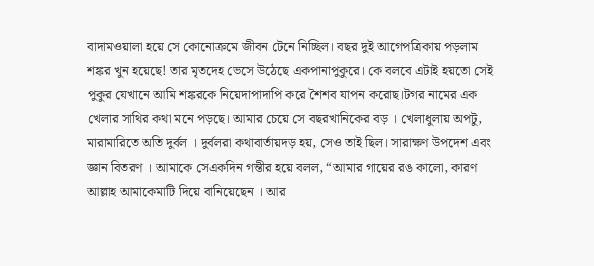বাদামওয়ালা হয়ে সে কোনোক্রমে জীবন টেনে নিচ্ছিল। বছর দুই আগেপত্রিকায় পড়লাম শঙ্কর খুন হয়েছে! তার মৃতদেহ ভেসে উঠেছে একপানাপুকুরে। কে বলবে এটাই হয়তো সেই পুকুর যেখানে আমি শঙ্করকে নিয়েদাপাদাপি করে শৈশব যাপন করোছ।টগর নামের এক খেলার সাথির কথা মনে পড়ছে। আমার চেয়ে সে বছরখানিকের বড় । খেলাধুলায় অপটু, মারামারিতে অতি দুর্বল । দুর্বলরা কথাবার্তায়দড় হয়, সেও তাই ছিল। সারাক্ষণ উপদেশ এবং জ্ঞান বিতরণ । আমাকে সেএকদিন গন্তীর হয়ে বলল, “আমার গায়ের রঙ কালো, কারণ আল্লাহ আমাকেমাটি দিয়ে বানিয়েছেন । আর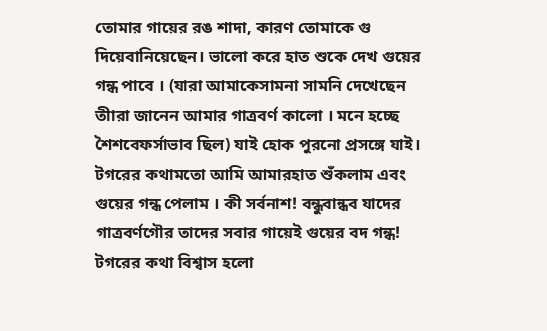তোমার গায়ের রঙ শাদা, কারণ তোমাকে গু দিয়েবানিয়েছেন। ভালো করে হাত শুকে দেখ গুয়ের গন্ধ পাবে । (যারা আমাকেসামনা সামনি দেখেছেন তীারা জানেন আমার গাত্রবর্ণ কালো । মনে হচ্ছে শৈশবেফর্সাভাব ছিল) যাই হোক পুরনো প্রসঙ্গে যাই। টগরের কথামতো আমি আমারহাত শুঁকলাম এবং গুয়ের গন্ধ পেলাম । কী সর্বনাশ! বন্ধুবান্ধব যাদের গাত্রবর্ণগৌর তাদের সবার গায়েই গুয়ের বদ গন্ধ! টগরের কথা বিশ্বাস হলো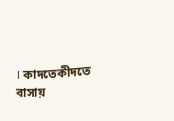। কাদতেকীদতে বাসায়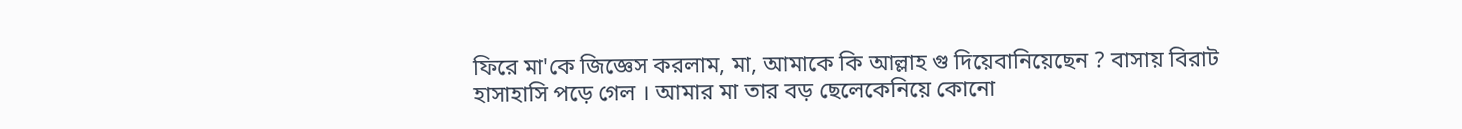ফিরে মা'কে জিজ্ঞেস করলাম, মা, আমাকে কি আল্লাহ গু দিয়েবানিয়েছেন ? বাসায় বিরাট হাসাহাসি পড়ে গেল । আমার মা তার বড় ছেলেকেনিয়ে কোনো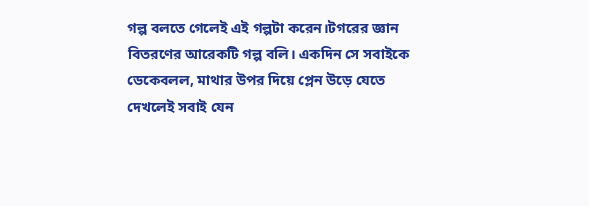গল্প বলতে গেলেই এই গল্পটা করেন।টগরের জ্ঞান বিতরণের আরেকটি গল্প বলি। একদিন সে সবাইকে ডেকেবলল, মাথার উপর দিয়ে প্লেন উড়ে যেতে দেখলেই সবাই যেন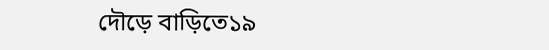দৌড়ে বাড়িতে১৯